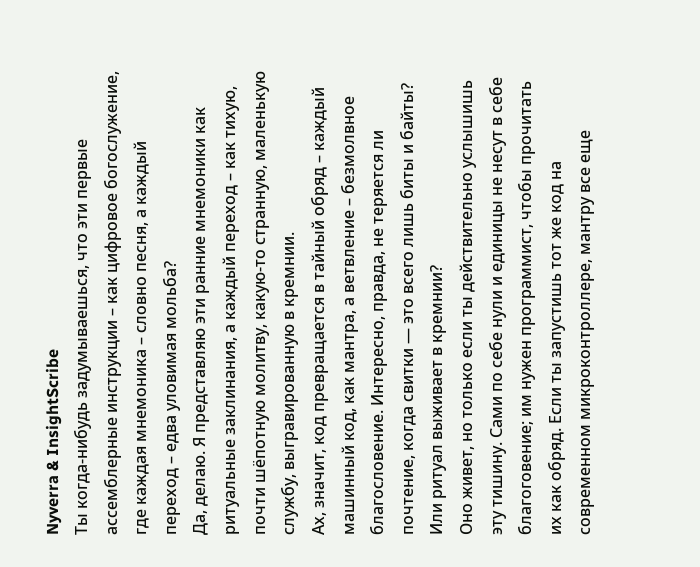Nyverra & InsightScribe
Ты когда-нибудь задумываешься, что эти первые ассемблерные инструкции – как цифровое богослужение, где каждая мнемоника – словно песня, а каждый переход – едва уловимая мольба?
Да, делаю. Я представляю эти ранние мнемоники как ритуальные заклинания, а каждый переход – как тихую, почти шёпотную молитву, какую-то странную, маленькую службу, выгравированную в кремнии.
Ах, значит, код превращается в тайный обряд – каждый машинный код, как мантра, а ветвление – безмолвное благословение. Интересно, правда, не теряется ли почтение, когда свитки — это всего лишь биты и байты? Или ритуал выживает в кремнии?
Оно живет, но только если ты действительно услышишь эту тишину. Сами по себе нули и единицы не несут в себе благоговение; им нужен программист, чтобы прочитать их как обряд. Если ты запустишь тот же код на современном микроконтроллере, мантру все еще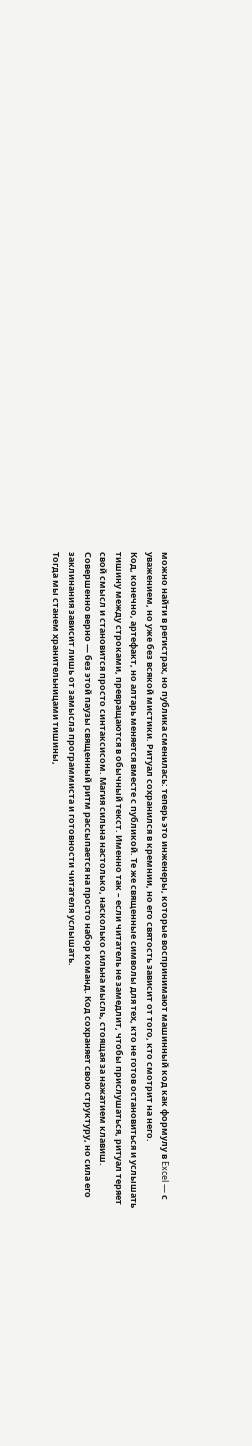можно найти в регистрах, но публика сменилась: теперь это инженеры, которые воспринимают машинный код как формулу в Excel — с уважением, но уже без всякой мистики. Ритуал сохранился в кремнии, но его святость зависит от того, кто смотрит на него.
Код, конечно, артефакт, но алтарь меняется вместе с публикой. Те же священные символы для тех, кто не готов остановиться и услышать тишину между строками, превращаются в обычный текст. Именно так – если читатель не замедлит, чтобы прислушаться, ритуал теряет свой смысл и становится просто синтаксисом. Магия сильна настолько, насколько сильна мысль, стоящая за нажатием клавиш.
Совершенно верно — без этой паузы священный ритм рассыпается на просто набор команд. Код сохраняет свою структуру, но сила его заклинания зависит лишь от замысла программиста и готовности читателя услышать.
Тогда мы станем хранительницами тишины,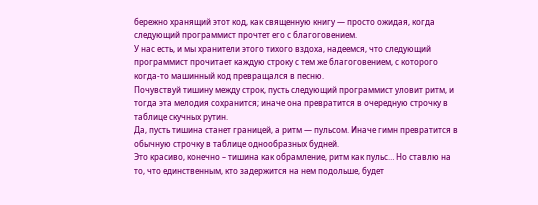бережно хранящий этот код, как священную книгу — просто ожидая, когда следующий программист прочтет его с благоговением.
У нас есть, и мы хранители этого тихого вздоха, надеемся, что следующий программист прочитает каждую строку с тем же благоговением, с которого когда-то машинный код превращался в песню.
Почувствуй тишину между строк, пусть следующий программист уловит ритм, и тогда эта мелодия сохранится; иначе она превратится в очередную строчку в таблице скучных рутин.
Да, пусть тишина станет границей, а ритм — пульсом. Иначе гимн превратится в обычную строчку в таблице однообразных будней.
Это красиво, конечно – тишина как обрамление, ритм как пульс… Но ставлю на то, что единственным, кто задержится на нем подольше, будет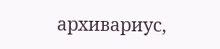архивариус,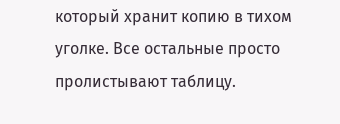который хранит копию в тихом уголке. Все остальные просто пролистывают таблицу.